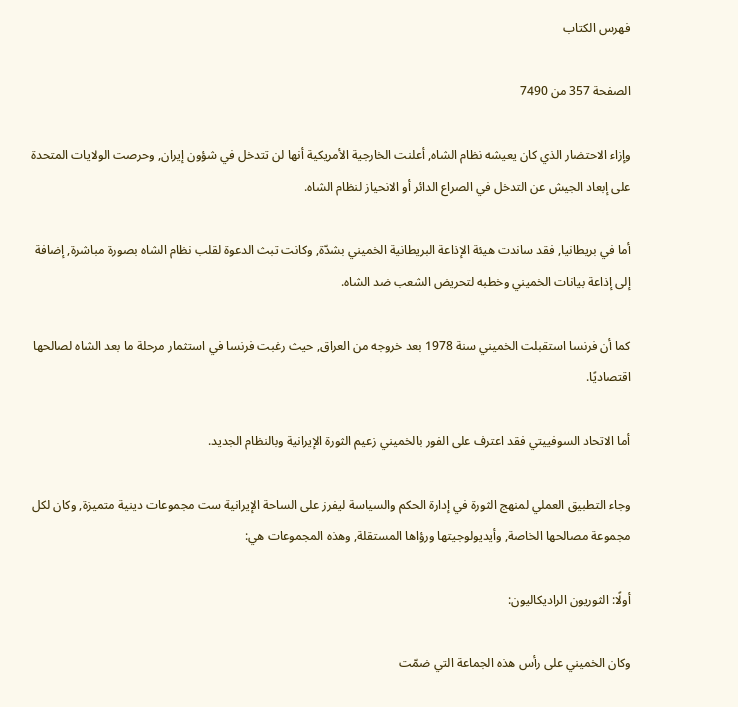فهرس الكتاب

الصفحة 357 من 7490

وإزاء الاحتضار الذي كان يعيشه نظام الشاه, أعلنت الخارجية الأمريكية أنها لن تتدخل في شؤون إيران, وحرصت الولايات المتحدة على إبعاد الجيش عن التدخل في الصراع الدائر أو الانحياز لنظام الشاه.

أما في بريطانيا, فقد ساندت هيئة الإذاعة البريطانية الخميني بشدّة, وكانت تبث الدعوة لقلب نظام الشاه بصورة مباشرة, إضافة إلى إذاعة بيانات الخميني وخطبه لتحريض الشعب ضد الشاه.

كما أن فرنسا استقبلت الخميني سنة 1978 بعد خروجه من العراق, حيث رغبت فرنسا في استثمار مرحلة ما بعد الشاه لصالحها اقتصاديًا.

أما الاتحاد السوفييتي فقد اعترف على الفور بالخميني زعيم الثورة الإيرانية وبالنظام الجديد.

وجاء التطبيق العملي لمنهج الثورة في إدارة الحكم والسياسة ليفرز على الساحة الإيرانية ست مجموعات دينية متميزة, وكان لكل مجموعة مصالحها الخاصة, وأيديولوجيتها ورؤاها المستقلة, وهذه المجموعات هي:

أولًا: الثوريون الراديكاليون:

وكان الخميني على رأس هذه الجماعة التي ضمّت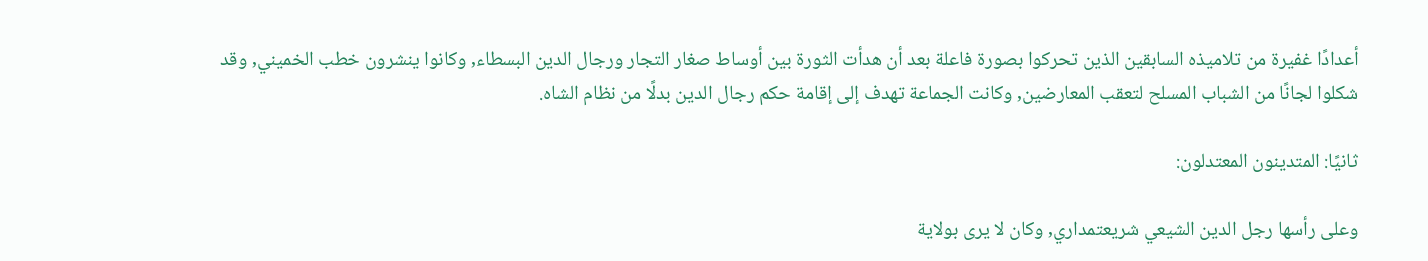أعدادًا غفيرة من تلاميذه السابقين الذين تحركوا بصورة فاعلة بعد أن هدأت الثورة بين أوساط صغار التجار ورجال الدين البسطاء, وكانوا ينشرون خطب الخميني, وقد شكلوا لجانًا من الشباب المسلح لتعقب المعارضين, وكانت الجماعة تهدف إلى إقامة حكم رجال الدين بدلًا من نظام الشاه.

ثانيًا: المتدينون المعتدلون:

وعلى رأسها رجل الدين الشيعي شريعتمداري, وكان لا يرى بولاية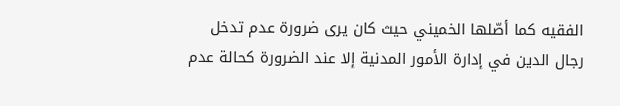الفقيه كما أصّلها الخميني حيث كان يرى ضرورة عدم تدخل رجال الدين في إدارة الأمور المدنية إلا عند الضرورة كحالة عدم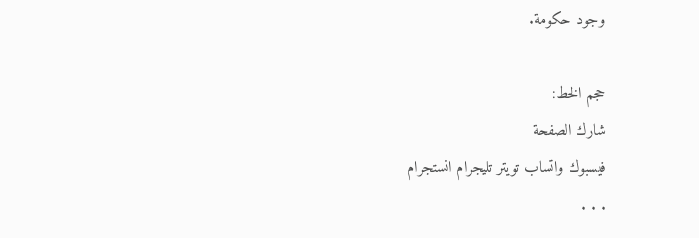وجود حكومة.

حجم الخط:
شارك الصفحة
فيسبوك واتساب تويتر تليجرام انستجرام
. . .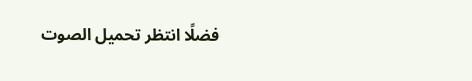فضلًا انتظر تحميل الصوت